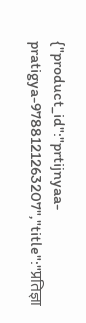{"product_id":"prtijnyaa-pratigya-9788121263207","title":"प्रतिज्ञा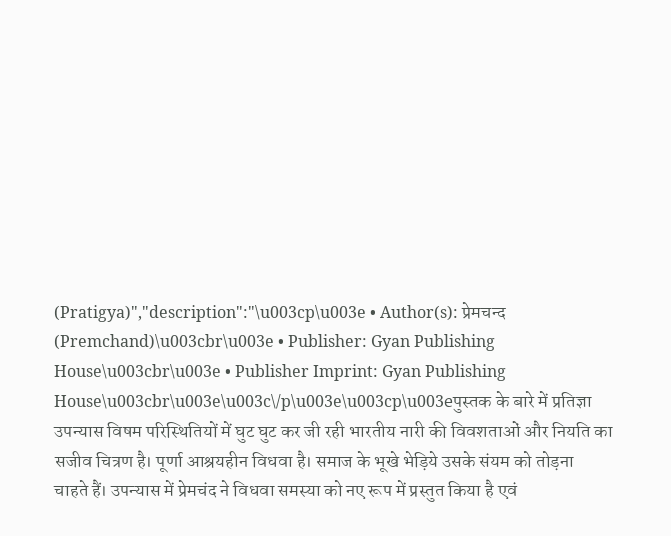(Pratigya)","description":"\u003cp\u003e • Author(s): प्रेमचन्द (Premchand)\u003cbr\u003e • Publisher: Gyan Publishing House\u003cbr\u003e • Publisher Imprint: Gyan Publishing House\u003cbr\u003e\u003c\/p\u003e\u003cp\u003eपुस्तक के बारे में प्रतिज्ञा उपन्यास विषम परिस्थितियों में घुट घुट कर जी रही भारतीय नारी की विवशताओं और नियति का सजीव चित्रण है। पूर्णा आश्रयहीन विधवा है। समाज के भूखे भेड़िये उसके संयम को तोड़ना चाहते हैं। उपन्यास में प्रेमचंद ने विधवा समस्या को नए रूप में प्रस्तुत किया है एवं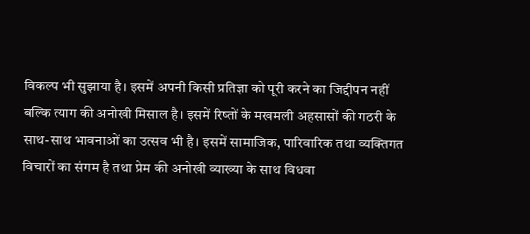विकल्प भी सुझाया है। इसमें अपनी किसी प्रतिज्ञा को पूरी करने का जिद्दीपन नहीं बल्कि त्याग की अनोखी मिसाल है। इसमें रिष्तों के मखमली अहसासों की गठरी के साथ-साथ भावनाओं का उत्सव भी है। इसमें सामाजिक, पारिवारिक तथा व्यक्तिगत विचारों का संगम है तथा प्रेम की अनोखी व्याख्या के साथ विधवा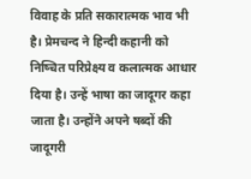विवाह के प्रति सकारात्मक भाव भी है। प्रेमचन्द ने हिन्दी कहानी को निष्चित परिप्रेक्ष्य व कलात्मक आधार दिया है। उन्हें भाषा का जादूगर कहा जाता है। उन्होंने अपने षब्दों की जादूगरी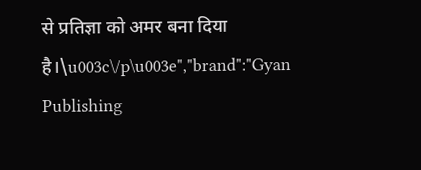से प्रतिज्ञा को अमर बना दिया है।\u003c\/p\u003e","brand":"Gyan Publishing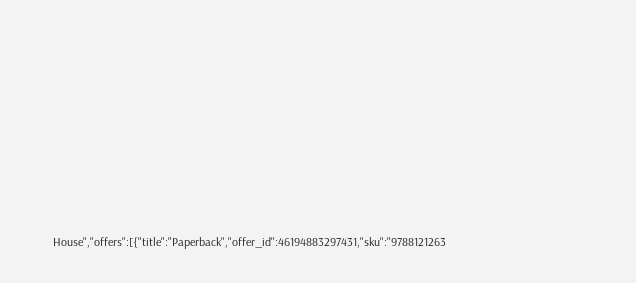House","offers":[{"title":"Paperback","offer_id":46194883297431,"sku":"9788121263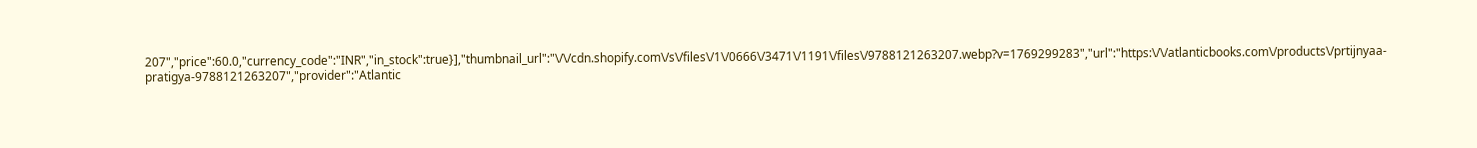207","price":60.0,"currency_code":"INR","in_stock":true}],"thumbnail_url":"\/\/cdn.shopify.com\/s\/files\/1\/0666\/3471\/1191\/files\/9788121263207.webp?v=1769299283","url":"https:\/\/atlanticbooks.com\/products\/prtijnyaa-pratigya-9788121263207","provider":"Atlantic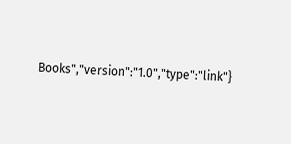Books","version":"1.0","type":"link"}